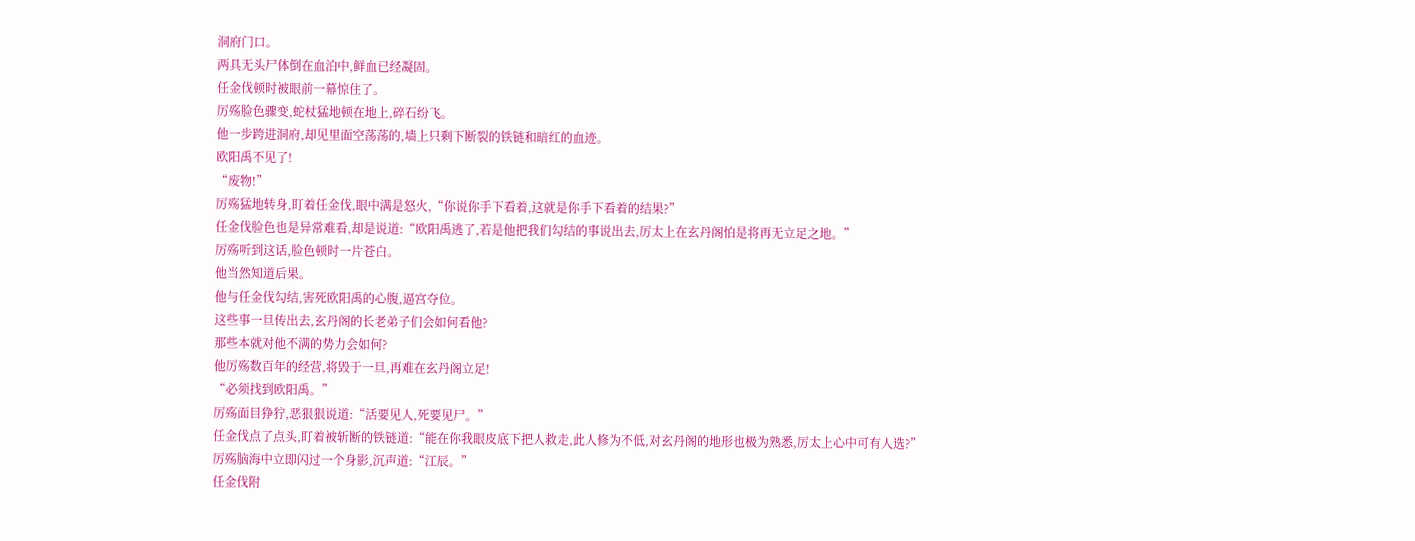洞府门口。
两具无头尸体倒在血泊中,鲜血已经凝固。
任金伐顿时被眼前一幕惊住了。
厉殇脸色骤变,蛇杖猛地顿在地上,碎石纷飞。
他一步跨进洞府,却见里面空荡荡的,墙上只剩下断裂的铁链和暗红的血迹。
欧阳禹不见了!
“废物!”
厉殇猛地转身,盯着任金伐,眼中满是怒火,“你说你手下看着,这就是你手下看着的结果?”
任金伐脸色也是异常难看,却是说道:“欧阳禹逃了,若是他把我们勾结的事说出去,厉太上在玄丹阁怕是将再无立足之地。”
厉殇听到这话,脸色顿时一片苍白。
他当然知道后果。
他与任金伐勾结,害死欧阳禹的心腹,逼宫夺位。
这些事一旦传出去,玄丹阁的长老弟子们会如何看他?
那些本就对他不满的势力会如何?
他厉殇数百年的经营,将毁于一旦,再难在玄丹阁立足!
“必须找到欧阳禹。”
厉殇面目狰狞,恶狠狠说道:“活要见人,死要见尸。”
任金伐点了点头,盯着被斩断的铁链道:“能在你我眼皮底下把人救走,此人修为不低,对玄丹阁的地形也极为熟悉,厉太上心中可有人选?”
厉殇脑海中立即闪过一个身影,沉声道:“江辰。”
任金伐附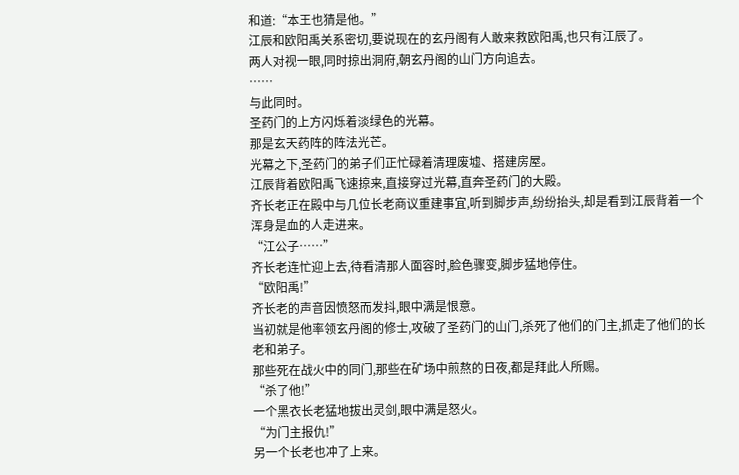和道:“本王也猜是他。”
江辰和欧阳禹关系密切,要说现在的玄丹阁有人敢来救欧阳禹,也只有江辰了。
两人对视一眼,同时掠出洞府,朝玄丹阁的山门方向追去。
……
与此同时。
圣药门的上方闪烁着淡绿色的光幕。
那是玄天药阵的阵法光芒。
光幕之下,圣药门的弟子们正忙碌着清理废墟、搭建房屋。
江辰背着欧阳禹飞速掠来,直接穿过光幕,直奔圣药门的大殿。
齐长老正在殿中与几位长老商议重建事宜,听到脚步声,纷纷抬头,却是看到江辰背着一个浑身是血的人走进来。
“江公子……”
齐长老连忙迎上去,待看清那人面容时,脸色骤变,脚步猛地停住。
“欧阳禹!”
齐长老的声音因愤怒而发抖,眼中满是恨意。
当初就是他率领玄丹阁的修士,攻破了圣药门的山门,杀死了他们的门主,抓走了他们的长老和弟子。
那些死在战火中的同门,那些在矿场中煎熬的日夜,都是拜此人所赐。
“杀了他!”
一个黑衣长老猛地拔出灵剑,眼中满是怒火。
“为门主报仇!”
另一个长老也冲了上来。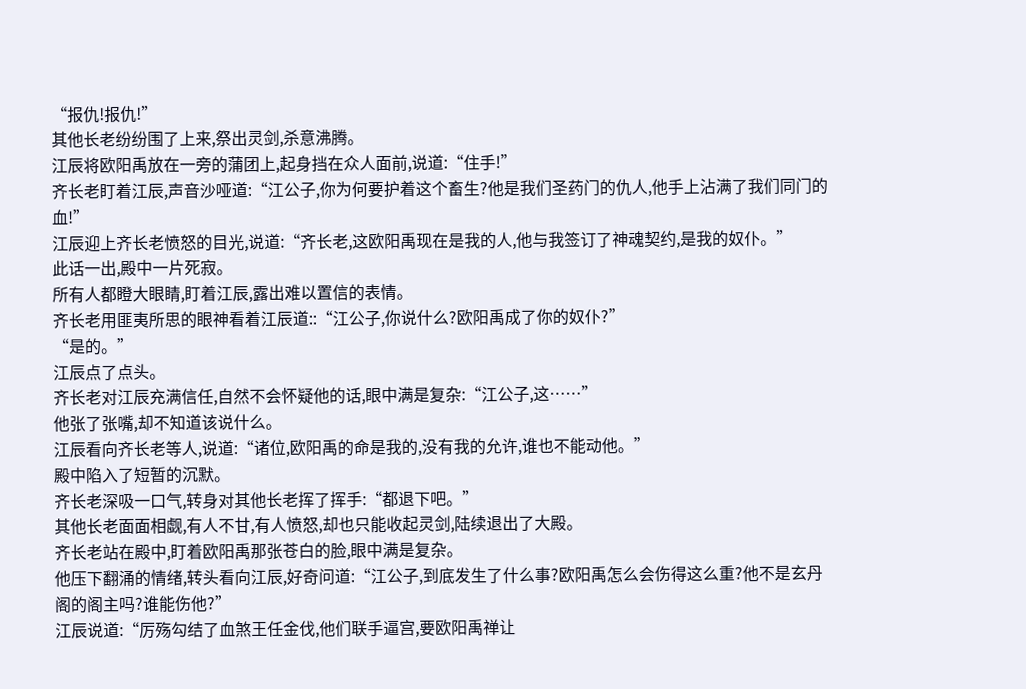“报仇!报仇!”
其他长老纷纷围了上来,祭出灵剑,杀意沸腾。
江辰将欧阳禹放在一旁的蒲团上,起身挡在众人面前,说道:“住手!”
齐长老盯着江辰,声音沙哑道:“江公子,你为何要护着这个畜生?他是我们圣药门的仇人,他手上沾满了我们同门的血!”
江辰迎上齐长老愤怒的目光,说道:“齐长老,这欧阳禹现在是我的人,他与我签订了神魂契约,是我的奴仆。”
此话一出,殿中一片死寂。
所有人都瞪大眼睛,盯着江辰,露出难以置信的表情。
齐长老用匪夷所思的眼神看着江辰道::“江公子,你说什么?欧阳禹成了你的奴仆?”
“是的。”
江辰点了点头。
齐长老对江辰充满信任,自然不会怀疑他的话,眼中满是复杂:“江公子,这……”
他张了张嘴,却不知道该说什么。
江辰看向齐长老等人,说道:“诸位,欧阳禹的命是我的,没有我的允许,谁也不能动他。”
殿中陷入了短暂的沉默。
齐长老深吸一口气,转身对其他长老挥了挥手:“都退下吧。”
其他长老面面相觑,有人不甘,有人愤怒,却也只能收起灵剑,陆续退出了大殿。
齐长老站在殿中,盯着欧阳禹那张苍白的脸,眼中满是复杂。
他压下翻涌的情绪,转头看向江辰,好奇问道:“江公子,到底发生了什么事?欧阳禹怎么会伤得这么重?他不是玄丹阁的阁主吗?谁能伤他?”
江辰说道:“厉殇勾结了血煞王任金伐,他们联手逼宫,要欧阳禹禅让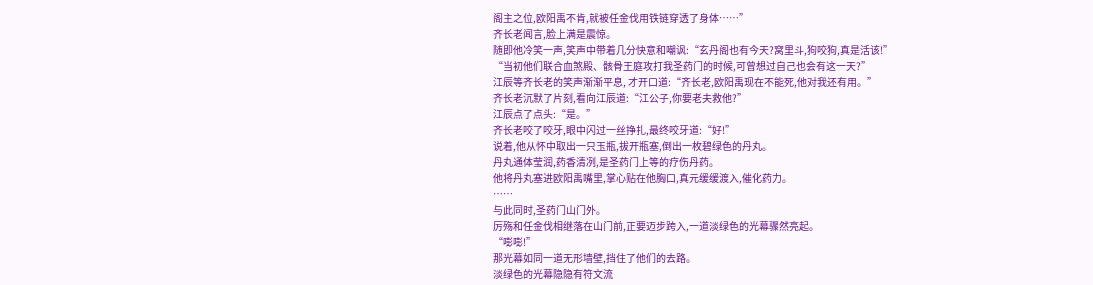阁主之位,欧阳禹不肯,就被任金伐用铁链穿透了身体……”
齐长老闻言,脸上满是震惊。
随即他冷笑一声,笑声中带着几分快意和嘲讽:“玄丹阁也有今天?窝里斗,狗咬狗,真是活该!”
“当初他们联合血煞殿、骸骨王庭攻打我圣药门的时候,可曾想过自己也会有这一天?”
江辰等齐长老的笑声渐渐平息, 才开口道:“齐长老,欧阳禹现在不能死,他对我还有用。”
齐长老沉默了片刻,看向江辰道:“江公子,你要老夫救他?”
江辰点了点头:“是。”
齐长老咬了咬牙,眼中闪过一丝挣扎,最终咬牙道:“好!”
说着,他从怀中取出一只玉瓶,拔开瓶塞,倒出一枚碧绿色的丹丸。
丹丸通体莹润,药香清冽,是圣药门上等的疗伤丹药。
他将丹丸塞进欧阳禹嘴里,掌心贴在他胸口,真元缓缓渡入,催化药力。
……
与此同时,圣药门山门外。
厉殇和任金伐相继落在山门前,正要迈步跨入,一道淡绿色的光幕骤然亮起。
“嘭嘭!”
那光幕如同一道无形墙壁,挡住了他们的去路。
淡绿色的光幕隐隐有符文流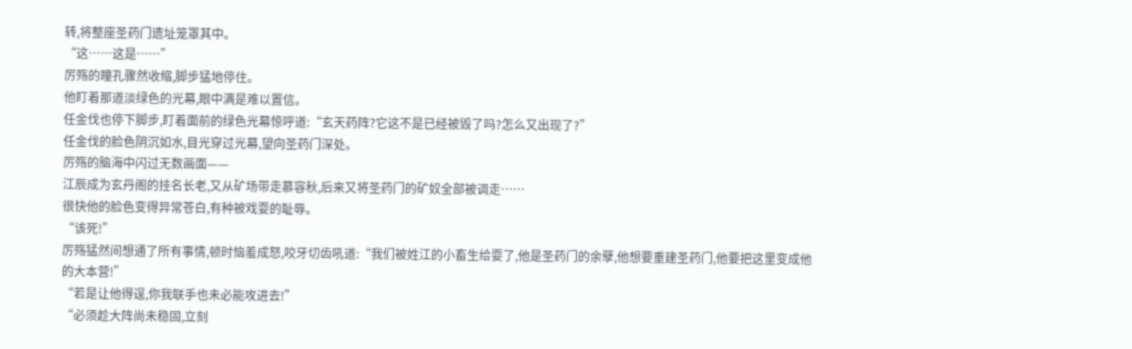转,将整座圣药门遗址笼罩其中。
“这……这是……”
厉殇的瞳孔骤然收缩,脚步猛地停住。
他盯着那道淡绿色的光幕,眼中满是难以置信。
任金伐也停下脚步,盯着面前的绿色光幕惊呼道:“玄天药阵?它这不是已经被毁了吗?怎么又出现了?”
任金伐的脸色阴沉如水,目光穿过光幕,望向圣药门深处。
厉殇的脑海中闪过无数画面——
江辰成为玄丹阁的挂名长老,又从矿场带走慕容秋,后来又将圣药门的矿奴全部被调走……
很快他的脸色变得异常苍白,有种被戏耍的耻辱。
“该死!”
厉殇猛然间想通了所有事情,顿时恼羞成怒,咬牙切齿吼道:“我们被姓江的小畜生给耍了,他是圣药门的余孽,他想要重建圣药门,他要把这里变成他的大本营!”
“若是让他得逞,你我联手也未必能攻进去!”
“必须趁大阵尚未稳固,立刻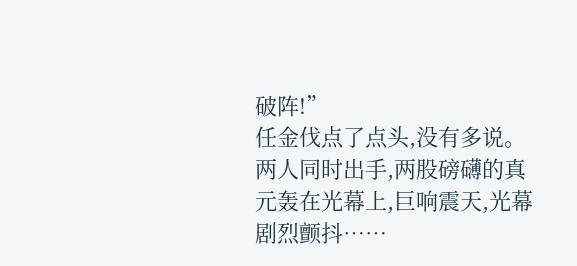破阵!”
任金伐点了点头,没有多说。
两人同时出手,两股磅礴的真元轰在光幕上,巨响震天,光幕剧烈颤抖……